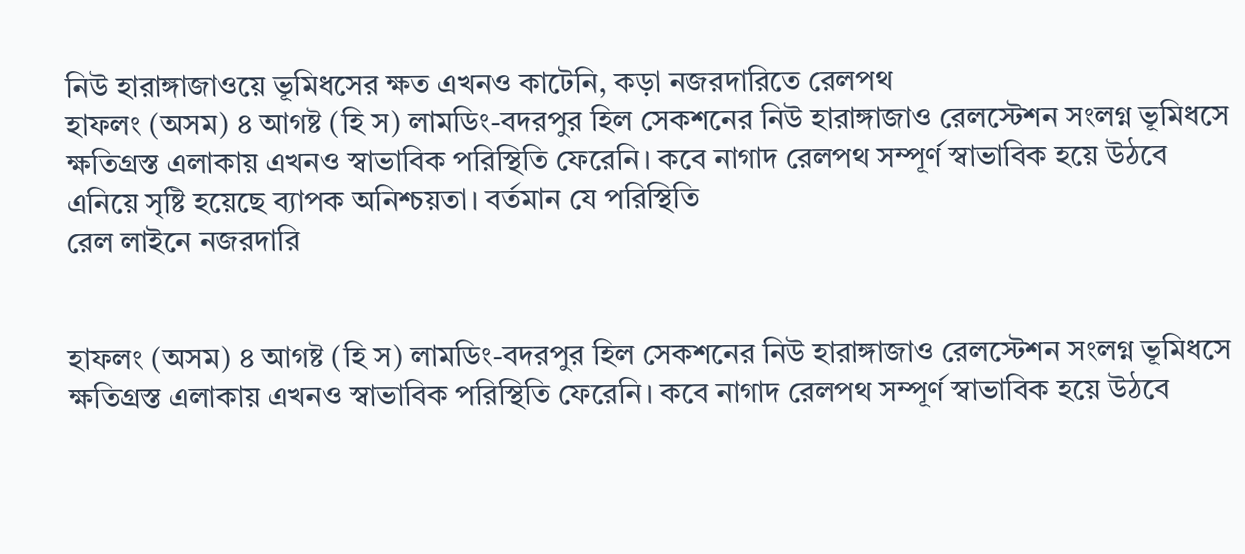নিউ হারাঙ্গাজাওয়ে ভূমিধসের ক্ষত এখনও কাটেনি, কড়া নজরদারিতে রেলপথ
হাফলং (অসম) ৪ আগষ্ট (হি স) লামডিং-বদরপুর হিল সেকশনের নিউ হারাঙ্গাজাও রেলস্টেশন সংলগ্ন ভূমিধসে ক্ষতিগ্রস্ত এলাকায় এখনও স্বাভাবিক পরিস্থিতি ফেরেনি। কবে নাগাদ রেলপথ সম্পূর্ণ স্বাভাবিক হয়ে উঠবে এনিয়ে সৃষ্টি হয়েছে ব্যাপক অনিশ্চয়তা। বর্তমান যে পরিস্থিতি
রেল লাইনে নজরদারি


হাফলং (অসম) ৪ আগষ্ট (হি স) লামডিং-বদরপুর হিল সেকশনের নিউ হারাঙ্গাজাও রেলস্টেশন সংলগ্ন ভূমিধসে ক্ষতিগ্রস্ত এলাকায় এখনও স্বাভাবিক পরিস্থিতি ফেরেনি। কবে নাগাদ রেলপথ সম্পূর্ণ স্বাভাবিক হয়ে উঠবে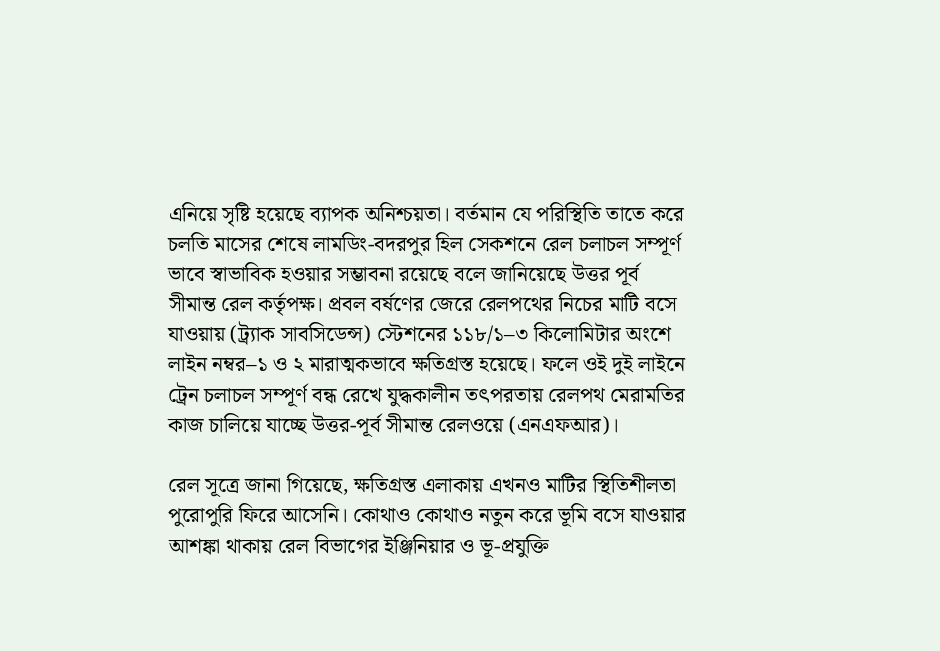এনিয়ে সৃষ্টি হয়েছে ব্যাপক অনিশ্চয়তা। বর্তমান যে পরিস্থিতি তাতে করে চলতি মাসের শেষে লামডিং-বদরপুর হিল সেকশনে রেল চলাচল সম্পূর্ণ ভাবে স্বাভাবিক হওয়ার সম্ভাবনা রয়েছে বলে জানিয়েছে উত্তর পূর্ব সীমান্ত রেল কর্তৃপক্ষ। প্রবল বর্ষণের জেরে রেলপথের নিচের মাটি বসে যাওয়ায় (ট্র্যাক সাবসিডেন্স) স্টেশনের ১১৮/১–৩ কিলোমিটার অংশে লাইন নম্বর–১ ও ২ মারাত্মকভাবে ক্ষতিগ্রস্ত হয়েছে। ফলে ওই দুই লাইনে ট্রেন চলাচল সম্পূর্ণ বন্ধ রেখে যুদ্ধকালীন তৎপরতায় রেলপথ মেরামতির কাজ চালিয়ে যাচ্ছে উত্তর-পূর্ব সীমান্ত রেলওয়ে (এনএফআর)।

রেল সূত্রে জানা গিয়েছে, ক্ষতিগ্রস্ত এলাকায় এখনও মাটির স্থিতিশীলতা পুরোপুরি ফিরে আসেনি। কোথাও কোথাও নতুন করে ভূমি বসে যাওয়ার আশঙ্কা থাকায় রেল বিভাগের ইঞ্জিনিয়ার ও ভূ-প্রযুক্তি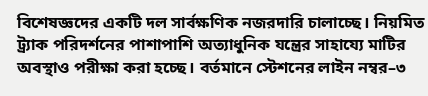বিশেষজ্ঞদের একটি দল সার্বক্ষণিক নজরদারি চালাচ্ছে। নিয়মিত ট্র্যাক পরিদর্শনের পাশাপাশি অত্যাধুনিক যন্ত্রের সাহায্যে মাটির অবস্থাও পরীক্ষা করা হচ্ছে। বর্তমানে স্টেশনের লাইন নম্বর–৩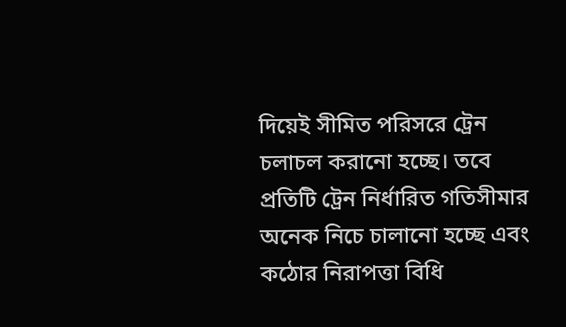দিয়েই সীমিত পরিসরে ট্রেন চলাচল করানো হচ্ছে। তবে প্রতিটি ট্রেন নির্ধারিত গতিসীমার অনেক নিচে চালানো হচ্ছে এবং কঠোর নিরাপত্তা বিধি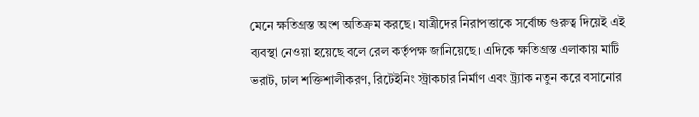মেনে ক্ষতিগ্রস্ত অংশ অতিক্রম করছে। যাত্রীদের নিরাপত্তাকে সর্বোচ্চ গুরুত্ব দিয়েই এই ব্যবস্থা নেওয়া হয়েছে বলে রেল কর্তৃপক্ষ জানিয়েছে। এদিকে ক্ষতিগ্রস্ত এলাকায় মাটি ভরাট, ঢাল শক্তিশালীকরণ, রিটেইনিং স্ট্রাকচার নির্মাণ এবং ট্র্যাক নতুন করে বসানোর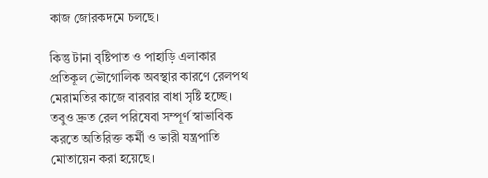কাজ জোরকদমে চলছে।

কিন্তু টানা বৃষ্টিপাত ও পাহাড়ি এলাকার প্রতিকূল ভৌগোলিক অবস্থার কারণে রেলপথ মেরামতির কাজে বারবার বাধা সৃষ্টি হচ্ছে। তবুও দ্রুত রেল পরিষেবা সম্পূর্ণ স্বাভাবিক করতে অতিরিক্ত কর্মী ও ভারী যন্ত্রপাতি মোতায়েন করা হয়েছে।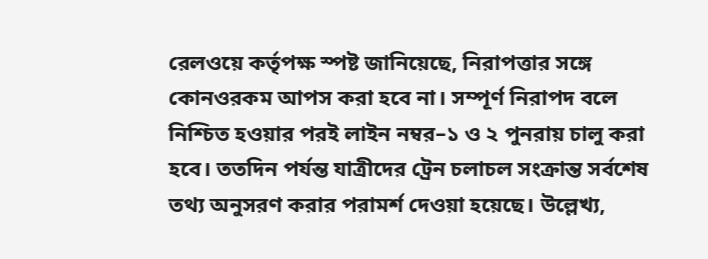রেলওয়ে কর্তৃপক্ষ স্পষ্ট জানিয়েছে, নিরাপত্তার সঙ্গে কোনওরকম আপস করা হবে না। সম্পূর্ণ নিরাপদ বলে নিশ্চিত হওয়ার পরই লাইন নম্বর–১ ও ২ পুনরায় চালু করা হবে। ততদিন পর্যন্ত যাত্রীদের ট্রেন চলাচল সংক্রান্ত সর্বশেষ তথ্য অনুসরণ করার পরামর্শ দেওয়া হয়েছে। উল্লেখ্য,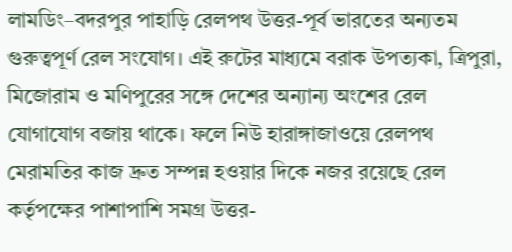লামডিং–বদরপুর পাহাড়ি রেলপথ উত্তর-পূর্ব ভারতের অন্যতম গুরুত্বপূর্ণ রেল সংযোগ। এই রুটের মাধ্যমে বরাক উপত্যকা, ত্রিপুরা, মিজোরাম ও মণিপুরের সঙ্গে দেশের অন্যান্য অংশের রেল যোগাযোগ বজায় থাকে। ফলে নিউ হারাঙ্গাজাওয়ে রেলপথ মেরামতির কাজ দ্রুত সম্পন্ন হওয়ার দিকে নজর রয়েছে রেল কর্তৃপক্ষের পাশাপাশি সমগ্র উত্তর-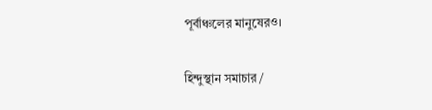পূর্বাঞ্চলের মানুষেরও।

হিন্দুস্থান সমাচার /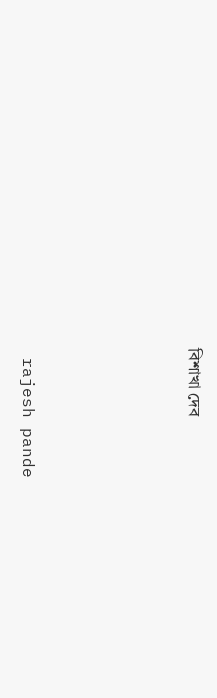বিশাখা দেব






 rajesh pande